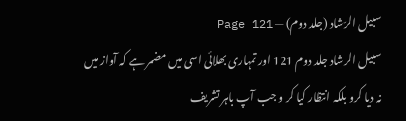سبیل الرّشاد (جلد دوم) — Page 121
سبیل الرشاد جلد دوم 121 اور تمہاری بھلائی اسی میں مضمر ہے کہ آواز میں نہ دیا کرو بلکہ انتظار کیا کر و جب آپ باہر تشریف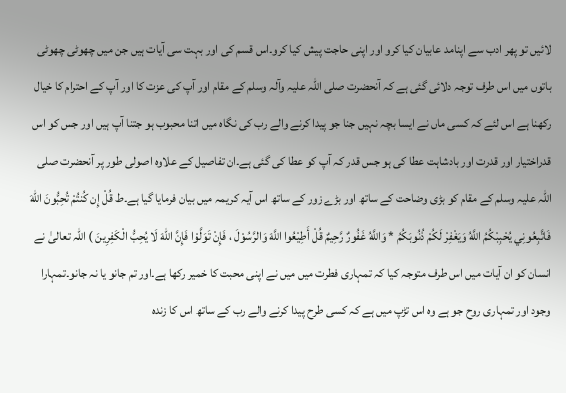لائیں تو پھر ادب سے اپنامد عابیان کیا کرو اور اپنی حاجت پیش کیا کرو۔اس قسم کی اور بہت سی آیات ہیں جن میں چھوٹی چھوٹی باتوں میں اس طرف توجہ دلائی گئی ہے کہ آنحضرت صلی اللہ علیہ وآلہ وسلم کے مقام اور آپ کی عزت کا اور آپ کے احترام کا خیال رکھنا ہے اس لئے کہ کسی ماں نے ایسا بچہ نہیں جنا جو پیدا کرنے والے رب کی نگاہ میں اتنا محبوب ہو جتنا آپ ہیں اور جس کو اس قدراختیار اور قدرت اور بادشاہت عطا کی ہو جس قدر کہ آپ کو عطا کی گئی ہے۔ان تفاصیل کے علاوہ اصولی طور پر آنحضرت صلی اللہ علیہ وسلم کے مقام کو بڑی وضاحت کے ساتھ اور بڑے زور کے ساتھ اس آیہ کریمہ میں بیان فرمایا گیا ہے۔ط قُلْ إِن كُنتُمْ تُحِبُّونَ اللّهَ فَاتَّبِعُونِي يُحْبِبْكُمُ اللَّهُ وَيَغْفِرْ لَكُمْ ذُنُوبَكُمُ * وَاللَّهُ غَفُورٌ رَّحِيمٌ قُلْ أَطِيْعُوا اللَّهَ وَالرَّسُوْلَ ، فَإِنْ تَوَلَّوْا فَإِنَّ اللهَ لَا يُحِبُّ الْكَفِرِينَ ) اللہ تعالیٰ نے انسان کو ان آیات میں اس طرف متوجہ کیا کہ تمہاری فطرت میں میں نے اپنی محبت کا خمیر رکھا ہے۔اور تم جانو یا نہ جانو۔تمہارا وجود اور تمہاری روح جو ہے وہ اس تڑپ میں ہے کہ کسی طرح پیدا کرنے والے رب کے ساتھ اس کا زندہ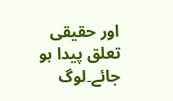اور حقیقی تعلق پیدا ہو جائے۔لوگ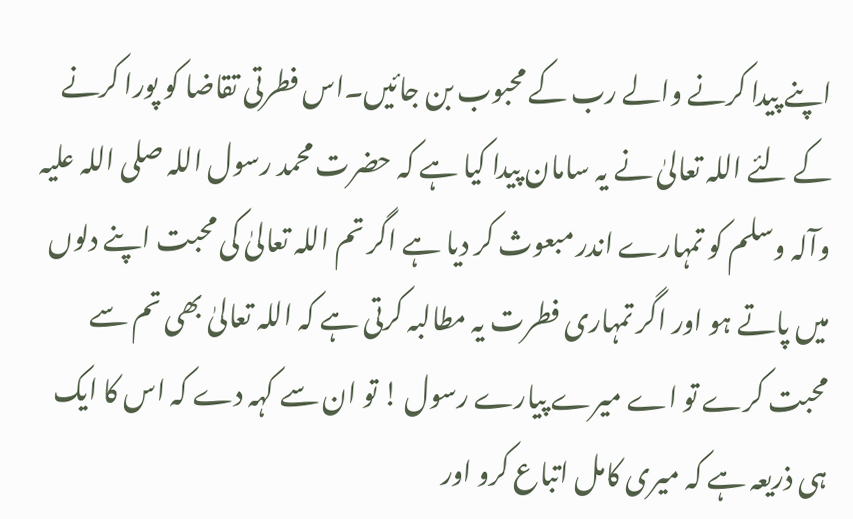اپنے پیدا کرنے والے رب کے محبوب بن جائیں۔اس فطرتی تقاضا کو پورا کرنے کے لئے اللہ تعالیٰ نے یہ سامان پیدا کیا ہے کہ حضرت محمد رسول اللہ صلی اللہ علیہ وآلہ وسلم کو تمہارے اندر مبعوث کر دیا ہے اگر تم اللہ تعالیٰ کی محبت اپنے دلوں میں پاتے ہو اور اگر تمہاری فطرت یہ مطالبہ کرتی ہے کہ اللہ تعالیٰ بھی تم سے محبت کرے تو اے میرے پیارے رسول ! تو ان سے کہہ دے کہ اس کا ایک ہی ذریعہ ہے کہ میری کامل اتباع کرو اور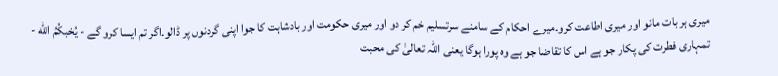میری ہر بات مانو اور میری اطاعت کرو۔میرے احکام کے سامنے سرتسلیم خم کر دو اور میری حکومت اور بادشاہت کا جوا اپنی گردنوں پر ڈالو۔اگر تم ایسا کرو گے - يُخبكُمُ الله - تمہاری فطرت کی پکار جو ہے اس کا تقاضا جو ہے وہ پورا ہوگا یعنی اللہ تعالیٰ کی محبت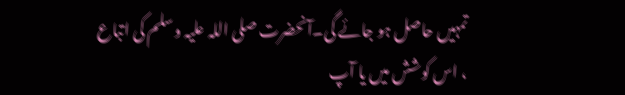تمہیں حاصل ہو جائے گی۔آنحضرت صلی اللہ علیہ وسلم کی اتباع ، اس کوشش میں یا آپ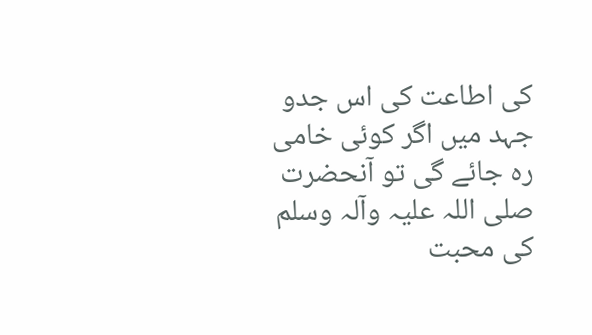کی اطاعت کی اس جدو جہد میں اگر کوئی خامی رہ جائے گی تو آنحضرت صلی اللہ علیہ وآلہ وسلم کی محبت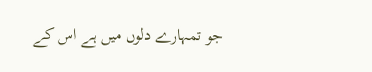جو تمہارے دلوں میں ہے اس کے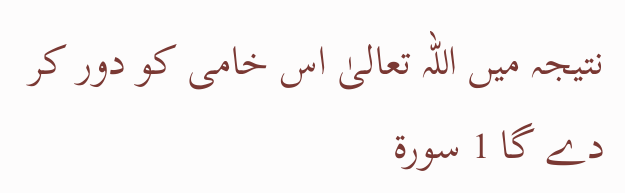نتیجہ میں اللہ تعالیٰ اس خامی کو دور کر دے گا 1 سورة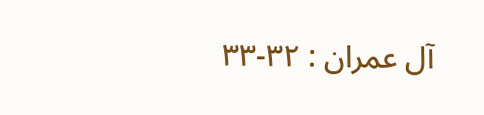آل عمران : ۳۲-۳۳